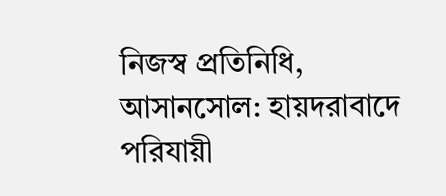নিজস্ব প্রতিনিধি, আসানসোল: হায়দরাবাদে পরিযায়ী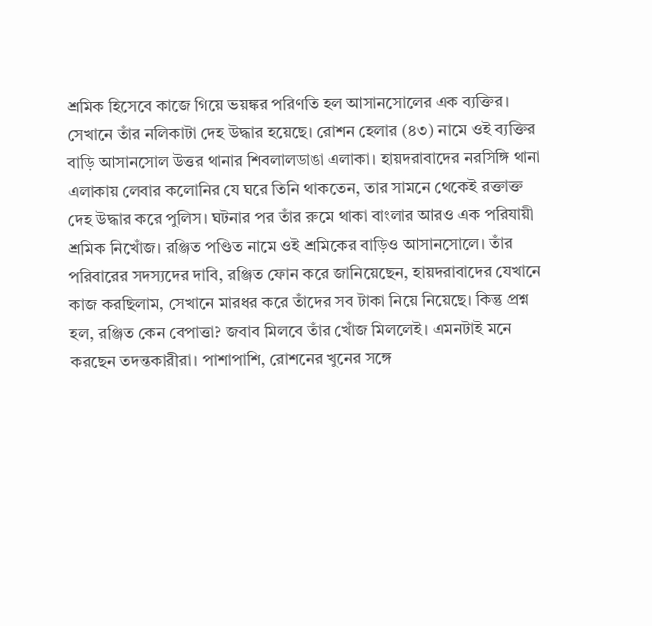শ্রমিক হিসেবে কাজে গিয়ে ভয়ঙ্কর পরিণতি হল আসানসোলের এক ব্যক্তির। সেখানে তাঁর নলিকাটা দেহ উদ্ধার হয়েছে। রোশন হেলার (৪৩) নামে ওই ব্যক্তির বাড়ি আসানসোল উত্তর থানার শিবলালডাঙা এলাকা। হায়দরাবাদের নরসিঙ্গি থানা এলাকায় লেবার কলোনির যে ঘরে তিনি থাকতেন, তার সামনে থেকেই রক্তাক্ত দেহ উদ্ধার করে পুলিস। ঘটনার পর তাঁর রুমে থাকা বাংলার আরও এক পরিযায়ী শ্রমিক নিখোঁজ। রঞ্জিত পণ্ডিত নামে ওই শ্রমিকের বাড়িও আসানসোলে। তাঁর পরিবারের সদস্যদের দাবি, রঞ্জিত ফোন করে জানিয়েছেন, হায়দরাবাদের যেখানে কাজ করছিলাম, সেখানে মারধর করে তাঁদের সব টাকা নিয়ে নিয়েছে। কিন্তু প্রশ্ন হল, রঞ্জিত কেন বেপাত্তা? জবাব মিলবে তাঁর খোঁজ মিললেই। এমনটাই মনে করছেন তদন্তকারীরা। পাশাপাশি, রোশনের খুনের সঙ্গে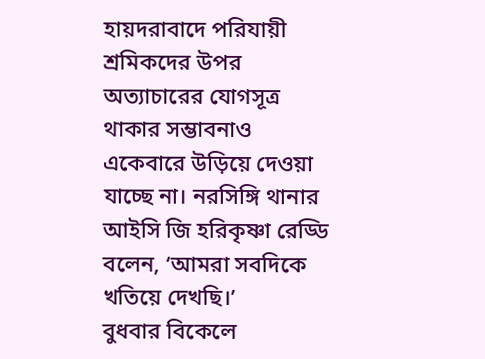হায়দরাবাদে পরিযায়ী শ্রমিকদের উপর অত্যাচারের যোগসূত্র থাকার সম্ভাবনাও একেবারে উড়িয়ে দেওয়া যাচ্ছে না। নরসিঙ্গি থানার আইসি জি হরিকৃষ্ণা রেড্ডি বলেন, ‘আমরা সবদিকে খতিয়ে দেখছি।’
বুধবার বিকেলে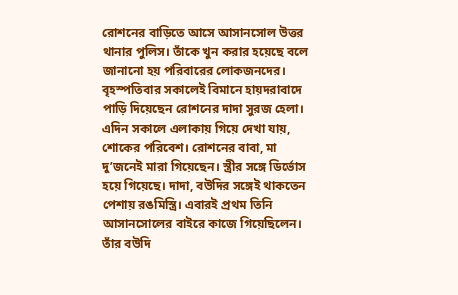রোশনের বাড়িতে আসে আসানসোল উত্তর থানার পুলিস। তাঁকে খুন করার হয়েছে বলে জানানো হয় পরিবারের লোকজনদের। বৃহস্পতিবার সকালেই বিমানে হায়দরাবাদে পাড়ি দিয়েছেন রোশনের দাদা সুরজ হেলা। এদিন সকালে এলাকায় গিয়ে দেখা যায়, শোকের পরিবেশ। রোশনের বাবা, মা দু’জনেই মারা গিয়েছেন। স্ত্রীর সঙ্গে ডির্ভোস হয়ে গিয়েছে। দাদা, বউদির সঙ্গেই থাকতেন পেশায় রঙমিস্ত্রি। এবারই প্রথম তিনি আসানসোলের বাইরে কাজে গিয়েছিলেন। তাঁর বউদি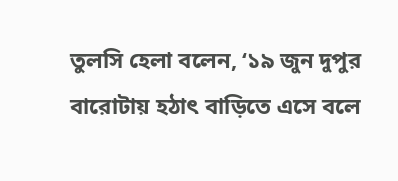তুলসি হেলা বলেন, ‘১৯ জুন দুপুর বারোটায় হঠাৎ বাড়িতে এসে বলে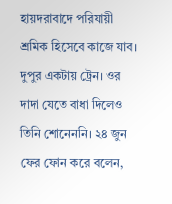হায়দরাবাদে পরিযায়ী শ্রমিক হিসেবে কাজে যাব। দুপুর একটায় ট্রেন। ওর দাদা যেতে বাধা দিলেও তিনি শোনেননি। ২৪ জুন ফের ফোন করে বলেন,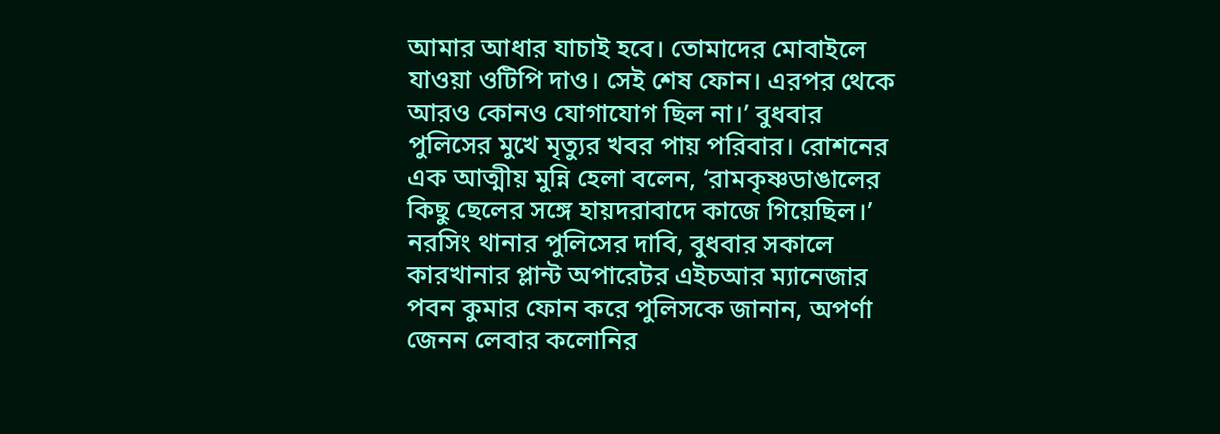আমার আধার যাচাই হবে। তোমাদের মোবাইলে যাওয়া ওটিপি দাও। সেই শেষ ফোন। এরপর থেকে আরও কোনও যোগাযোগ ছিল না।’ বুধবার পুলিসের মুখে মৃত্যুর খবর পায় পরিবার। রোশনের এক আত্মীয় মুন্নি হেলা বলেন, ‘রামকৃষ্ণডাঙালের কিছু ছেলের সঙ্গে হায়দরাবাদে কাজে গিয়েছিল।’
নরসিং থানার পুলিসের দাবি, বুধবার সকালে কারখানার প্লান্ট অপারেটর এইচআর ম্যানেজার পবন কুমার ফোন করে পুলিসকে জানান, অপর্ণা জেনন লেবার কলোনির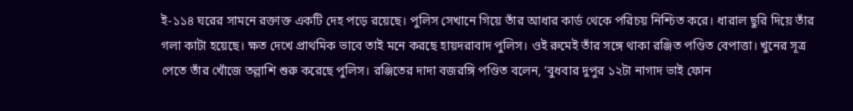ই-১১৪ ঘরের সামনে রক্তাক্ত একটি দেহ পড়ে রয়েছে। পুলিস সেখানে গিয়ে তাঁর আধার কার্ড থেকে পরিচয় নিশ্চিত করে। ধারাল ছুরি দিয়ে তাঁর গলা কাটা হয়েছে। ক্ষত দেখে প্রাথমিক ভাবে তাই মনে করছে হায়দরাবাদ পুলিস। ওই রুমেই তাঁর সঙ্গে থাকা রঞ্জিত পণ্ডিত বেপাত্তা। খুনের সূত্র পেতে তাঁর খোঁজে তল্লাশি শুরু করেছে পুলিস। রঞ্জিতের দাদা বজরঙ্গি পণ্ডিত বলেন, ‘বুধবার দুপুর ১২টা নাগাদ ভাই ফোন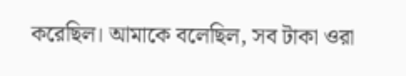করেছিল। আমাকে বলেছিল, সব টাকা ওরা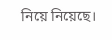নিয়ে নিয়েছে।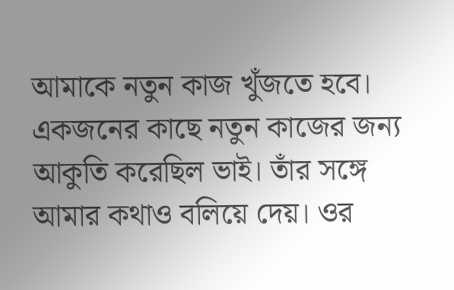আমাকে নতুন কাজ খুঁজতে হবে। একজনের কাছে নতুন কাজের জন্য আকুতি করেছিল ভাই। তাঁর সঙ্গে আমার কথাও বলিয়ে দেয়। ওর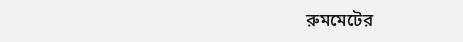রুমমেটের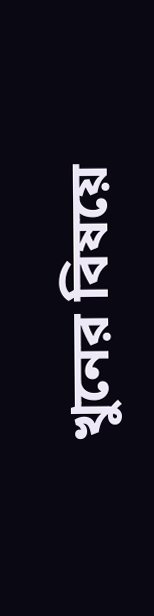খুনের বিষয়ে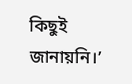কিছুই জানায়নি।’